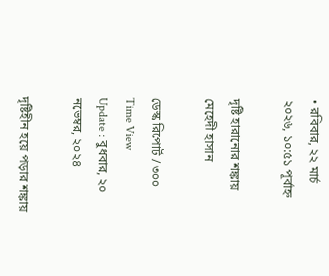• রবিবার, ২২ মার্চ ২০২৬, ১০:৫১ পূর্বাহ্ন

দৃষ্টি হারানোর শঙ্কায় মেহেদী হাসান

ডেস্ক রিপোর্ট / ৩০০ Time View
Update : বুধবার, ২০ নভেম্বর, ২০২৪

দৃষ্টিহীন হয়ে পড়ার শঙ্কায়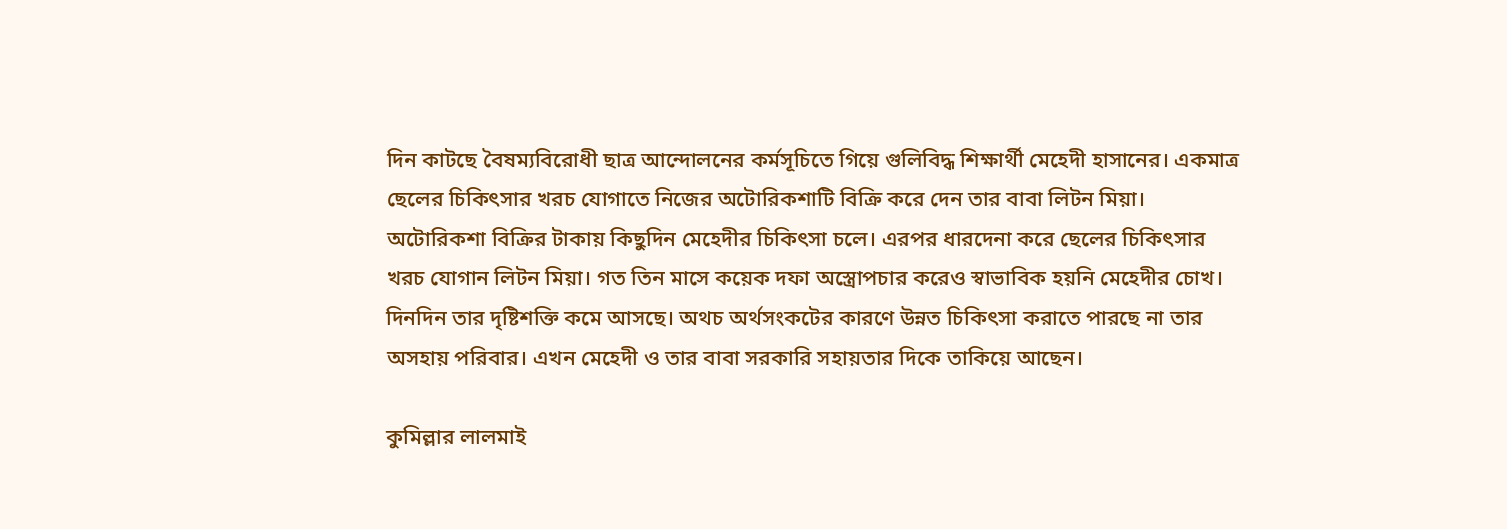দিন কাটছে বৈষম্যবিরোধী ছাত্র আন্দোলনের কর্মসূচিতে গিয়ে গুলিবিদ্ধ শিক্ষার্থী মেহেদী হাসানের। একমাত্র ছেলের চিকিৎসার খরচ যোগাতে নিজের অটোরিকশাটি বিক্রি করে দেন তার বাবা লিটন মিয়া। অটোরিকশা বিক্রির টাকায় কিছুদিন মেহেদীর চিকিৎসা চলে। এরপর ধারদেনা করে ছেলের চিকিৎসার খরচ যোগান লিটন মিয়া। গত তিন মাসে কয়েক দফা অস্ত্রোপচার করেও স্বাভাবিক হয়নি মেহেদীর চোখ। দিনদিন তার দৃষ্টিশক্তি কমে আসছে। অথচ অর্থসংকটের কারণে উন্নত চিকিৎসা করাতে পারছে না তার অসহায় পরিবার। এখন মেহেদী ও তার বাবা সরকারি সহায়তার দিকে তাকিয়ে আছেন।

কুমিল্লার লালমাই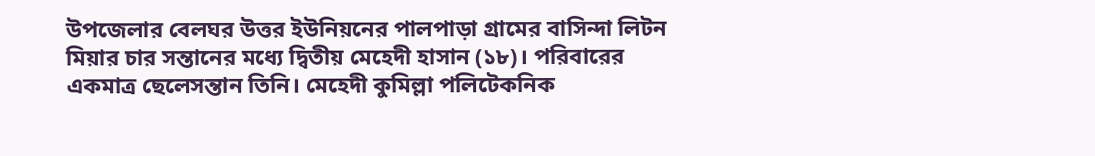উপজেলার বেলঘর উত্তর ইউনিয়নের পালপাড়া গ্রামের বাসিন্দা লিটন মিয়ার চার সন্তানের মধ্যে দ্বিতীয় মেহেদী হাসান (১৮)। পরিবারের একমাত্র ছেলেসন্তান তিনি। মেহেদী কুমিল্লা পলিটেকনিক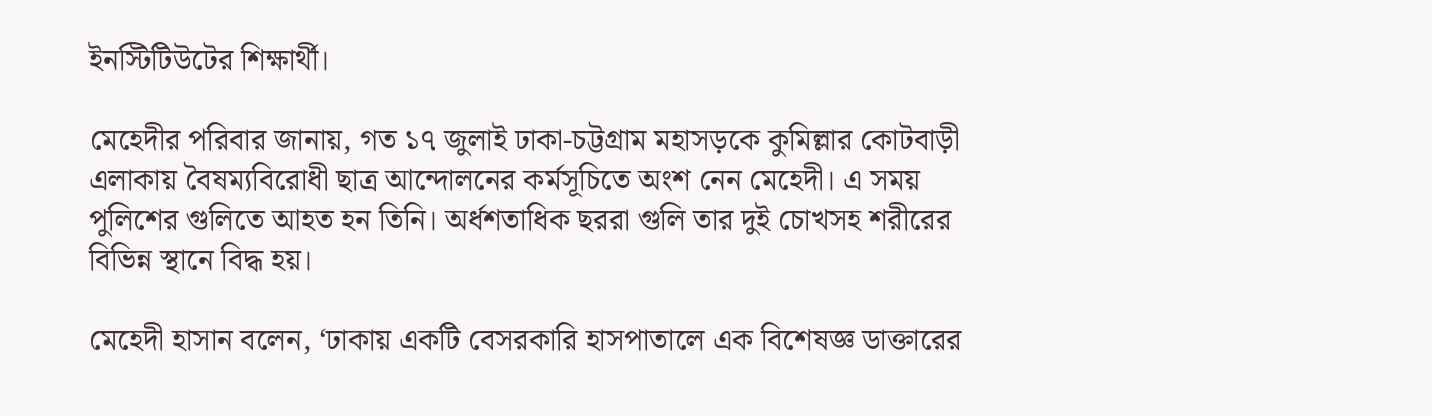ইনস্টিটিউটের শিক্ষার্থী।

মেহেদীর পরিবার জানায়, গত ১৭ জুলাই ঢাকা-চট্টগ্রাম মহাসড়কে কুমিল্লার কোটবাড়ী এলাকায় বৈষম্যবিরোধী ছাত্র আন্দোলনের কর্মসূচিতে অংশ নেন মেহেদী। এ সময় পুলিশের গুলিতে আহত হন তিনি। অর্ধশতাধিক ছররা গুলি তার দুই চোখসহ শরীরের বিভিন্ন স্থানে বিদ্ধ হয়।

মেহেদী হাসান বলেন, ‘ঢাকায় একটি বেসরকারি হাসপাতালে এক বিশেষজ্ঞ ডাক্তারের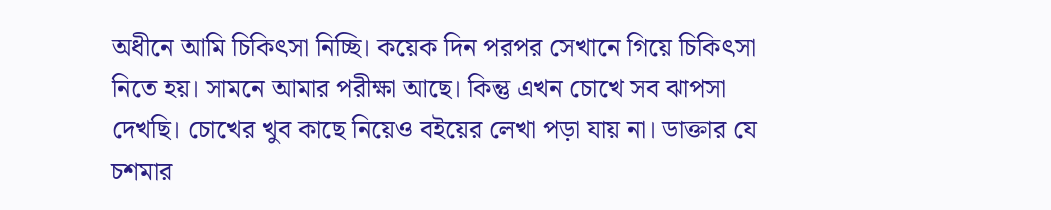অধীনে আমি চিকিৎসা নিচ্ছি। কয়েক দিন পরপর সেখানে গিয়ে চিকিৎসা নিতে হয়। সামনে আমার পরীক্ষা আছে। কিন্তু এখন চোখে সব ঝাপসা দেখছি। চোখের খুব কাছে নিয়েও বইয়ের লেখা পড়া যায় না। ডাক্তার যে চশমার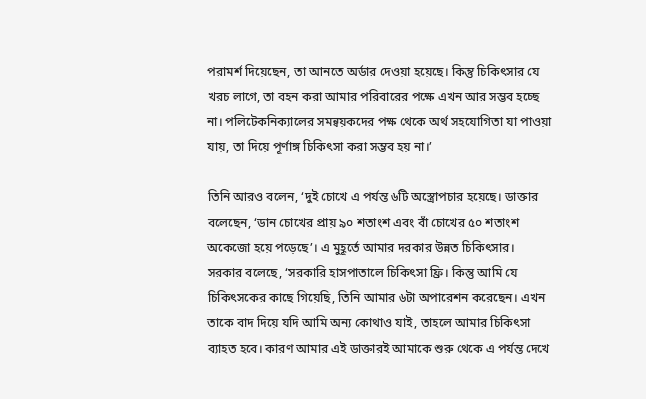পরামর্শ দিয়েছেন, তা আনতে অর্ডার দেওয়া হয়েছে। কিন্তু চিকিৎসার যে খরচ লাগে, তা বহন করা আমার পরিবারের পক্ষে এখন আর সম্ভব হচ্ছে না। পলিটেকনিক্যালের সমন্বয়কদের পক্ষ থেকে অর্থ সহযোগিতা যা পাওয়া যায়, তা দিয়ে পূর্ণাঙ্গ চিকিৎসা করা সম্ভব হয় না।’

তিনি আরও বলেন, ‘দুই চোখে এ পর্যন্ত ৬টি অস্ত্রোপচার হয়েছে। ডাক্তার বলেছেন, ‘ডান চোখের প্রায় ৯০ শতাংশ এবং বাঁ চোখের ৫০ শতাংশ অকেজো হয়ে পড়েছে’। এ মুহূর্তে আমার দরকার উন্নত চিকিৎসার। সরকার বলেছে, ‘সরকারি হাসপাতালে চিকিৎসা ফ্রি। কিন্তু আমি যে চিকিৎসকের কাছে গিয়েছি, তিনি আমার ৬টা অপারেশন করেছেন। এখন তাকে বাদ দিয়ে যদি আমি অন্য কোথাও যাই, তাহলে আমার চিকিৎসা ব্যাহত হবে। কারণ আমার এই ডাক্তারই আমাকে শুরু থেকে এ পর্যন্ত দেখে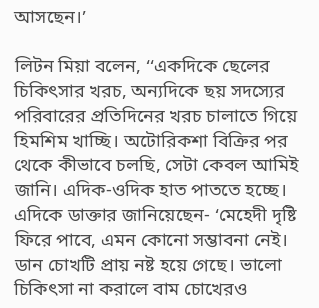আসছেন।’

লিটন মিয়া বলেন, ‘‘একদিকে ছেলের চিকিৎসার খরচ, অন্যদিকে ছয় সদস্যের পরিবারের প্রতিদিনের খরচ চালাতে গিয়ে হিমশিম খাচ্ছি। অটোরিকশা বিক্রির পর থেকে কীভাবে চলছি, সেটা কেবল আমিই জানি। এদিক-ওদিক হাত পাততে হচ্ছে। এদিকে ডাক্তার জানিয়েছেন- ‘মেহেদী দৃষ্টি ফিরে পাবে, এমন কোনো সম্ভাবনা নেই। ডান চোখটি প্রায় নষ্ট হয়ে গেছে। ভালো চিকিৎসা না করালে বাম চোখেরও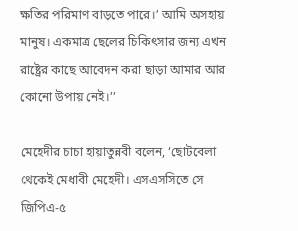ক্ষতির পরিমাণ বাড়তে পারে।’ আমি অসহায় মানুষ। একমাত্র ছেলের চিকিৎসার জন্য এখন রাষ্ট্রের কাছে আবেদন করা ছাড়া আমার আর কোনো উপায় নেই।’’

মেহেদীর চাচা হায়াতুন্নবী বলেন, ‘ছোটবেলা থেকেই মেধাবী মেহেদী। এসএসসিতে সে জিপিএ-৫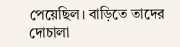পেয়েছিল। বাড়িতে তাদের দোচালা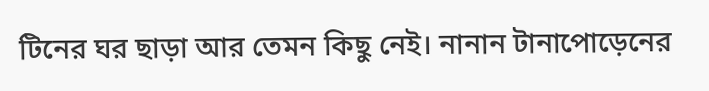টিনের ঘর ছাড়া আর তেমন কিছু নেই। নানান টানাপোড়েনের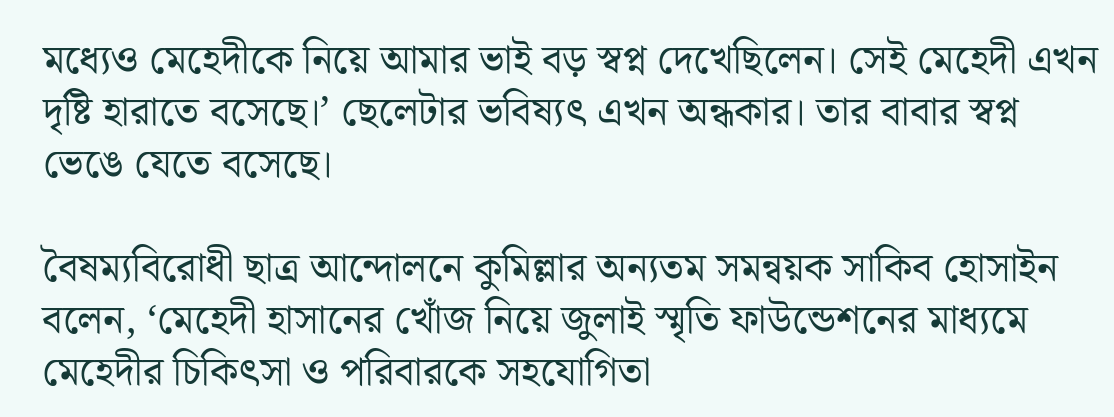মধ্যেও মেহেদীকে নিয়ে আমার ভাই বড় স্বপ্ন দেখেছিলেন। সেই মেহেদী এখন দৃষ্টি হারাতে বসেছে।’ ছেলেটার ভবিষ্যৎ এখন অন্ধকার। তার বাবার স্বপ্ন ভেঙে যেতে বসেছে।

বৈষম্যবিরোধী ছাত্র আন্দোলনে কুমিল্লার অন্যতম সমন্বয়ক সাকিব হোসাইন বলেন, ‘মেহেদী হাসানের খোঁজ নিয়ে জুলাই স্মৃতি ফাউন্ডেশনের মাধ্যমে মেহেদীর চিকিৎসা ও পরিবারকে সহযোগিতা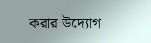করার উদ্যোগ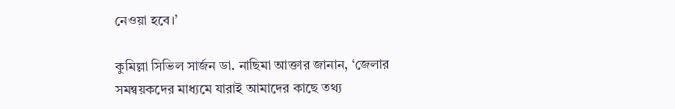নেওয়া হবে।’

কুমিল্লা সিভিল সার্জন ডা. নাছিমা আক্তার জানান, ‘জেলার সমন্বয়কদের মাধ্যমে যারাই আমাদের কাছে তথ্য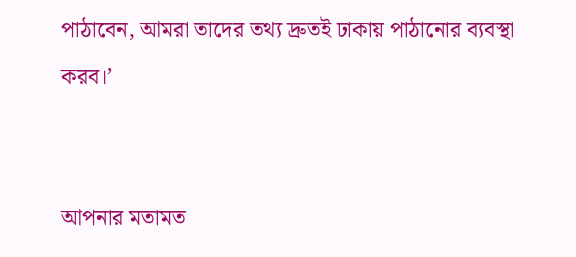পাঠাবেন, আমরা তাদের তথ্য দ্রুতই ঢাকায় পাঠানোর ব্যবস্থা করব।’


আপনার মতামত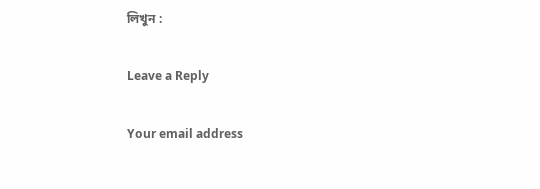লিখুন :

Leave a Reply

Your email address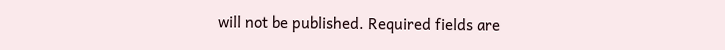will not be published. Required fields are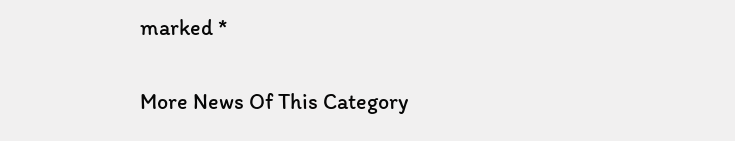marked *

More News Of This Category